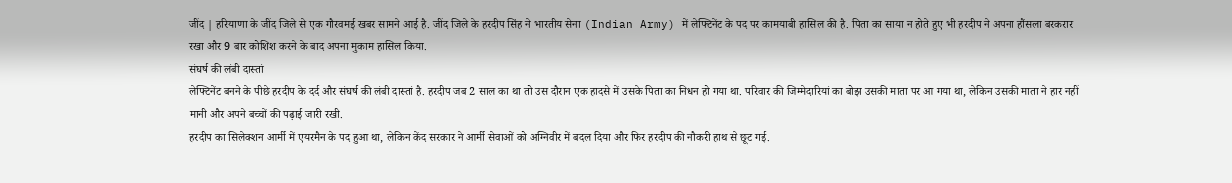जींद | हरियाणा के जींद जिले से एक गौरवमई खबर सामने आई है. जींद जिले के हरदीप सिंह ने भारतीय सेना (Indian Army) में लेफ्टिनेंट के पद पर कामयाबी हासिल की है. पिता का साया न होते हुए भी हरदीप ने अपना हौंसला बरकरार रखा और 9 बार कोशिश करने के बाद अपना मुकाम हासिल किया.
संघर्ष की लंबी दास्तां
लेफ्टिनेंट बनने के पीछे हरदीप के दर्द और संघर्ष की लंबी दास्तां है. हरदीप जब 2 साल का था तो उस दौरान एक हादसे में उसके पिता का निधन हो गया था. परिवार की जिम्मेदारियां का बोझ उसकी माता पर आ गया था, लेकिन उसकी माता ने हार नहीं मानी और अपने बच्चों की पढ़ाई जारी रखी.
हरदीप का सिलेक्शन आर्मी में एयरमैन के पद हुआ था, लेकिन केंद सरकार ने आर्मी सेवाओं को अग्निवीर में बदल दिया और फिर हरदीप की नौकरी हाथ से छूट गई.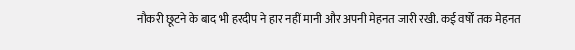नौकरी छूटने के बाद भी हरदीप ने हार नहीं मानी और अपनी मेहनत जारी रखी. कई वर्षों तक मेहनत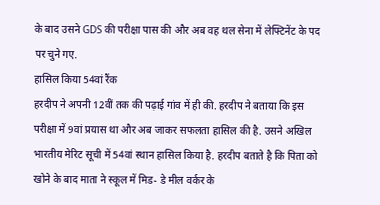के बाद उसने GDS की परीक्षा पास की और अब वह थल सेना में लेफ्टिनेंट के पद पर चुने गए.
हासिल किया 54वां रैंक
हरदीप ने अपनी 12वीं तक की पढ़ाई गांव में ही की. हरदीप ने बताया कि इस परीक्षा में 9वां प्रयास था और अब जाकर सफलता हासिल की है. उसने अखिल भारतीय मेरिट सूची में 54वां स्थान हासिल किया है. हरदीप बताते है कि पिता को खोने के बाद माता ने स्कूल में मिड- डे मील वर्कर के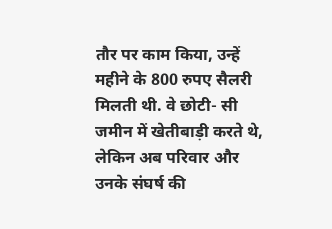तौर पर काम किया, उन्हें महीने के 800 रुपए सैलरी मिलती थी. वे छोटी- सी जमीन में खेतीबाड़ी करते थे, लेकिन अब परिवार और उनके संघर्ष की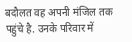बदौलत वह अपनी मंजिल तक पहुंचे है. उनके परिवार में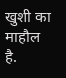खुशी का माहौल है.